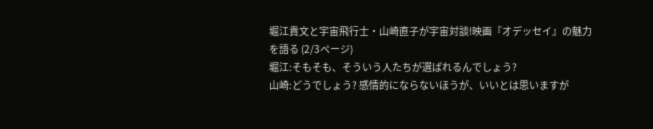堀江貴文と宇宙飛行士・山崎直子が宇宙対談!映画『オデッセイ』の魅力を語る (2/3ページ)
堀江:そもそも、そういう人たちが選ばれるんでしょう?
山崎:どうでしょう? 感情的にならないほうが、いいとは思いますが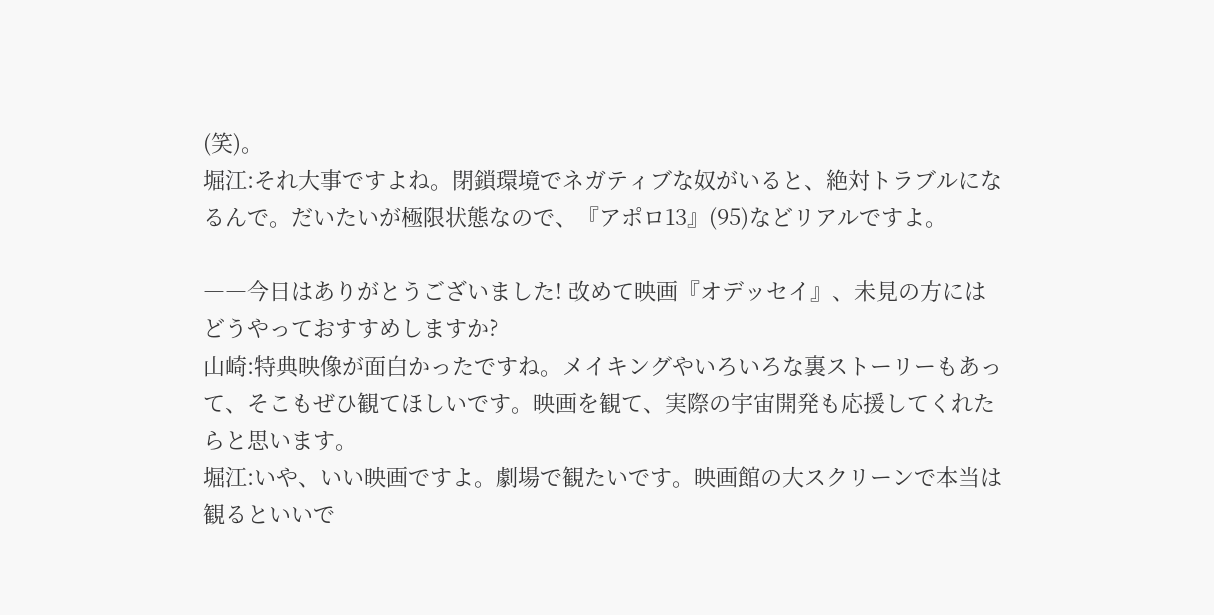(笑)。
堀江:それ大事ですよね。閉鎖環境でネガティブな奴がいると、絶対トラブルになるんで。だいたいが極限状態なので、『アポロ13』(95)などリアルですよ。

――今日はありがとうございました! 改めて映画『オデッセイ』、未見の方にはどうやっておすすめしますか?
山崎:特典映像が面白かったですね。メイキングやいろいろな裏ストーリーもあって、そこもぜひ観てほしいです。映画を観て、実際の宇宙開発も応援してくれたらと思います。
堀江:いや、いい映画ですよ。劇場で観たいです。映画館の大スクリーンで本当は観るといいで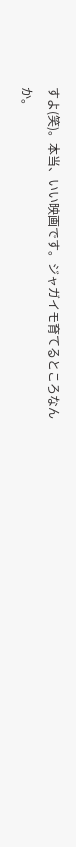すよ(笑)。本当、いい映画です。ジャガイモ育てるところなんか。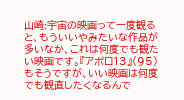山崎:宇宙の映画って一度観ると、もういいやみたいな作品が多いなか、これは何度でも観たい映画です。『アポロ13』(95)もそうですが、いい映画は何度でも観直したくなるんで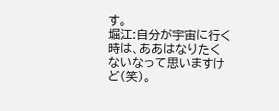す。
堀江:自分が宇宙に行く時は、ああはなりたくないなって思いますけど(笑)。